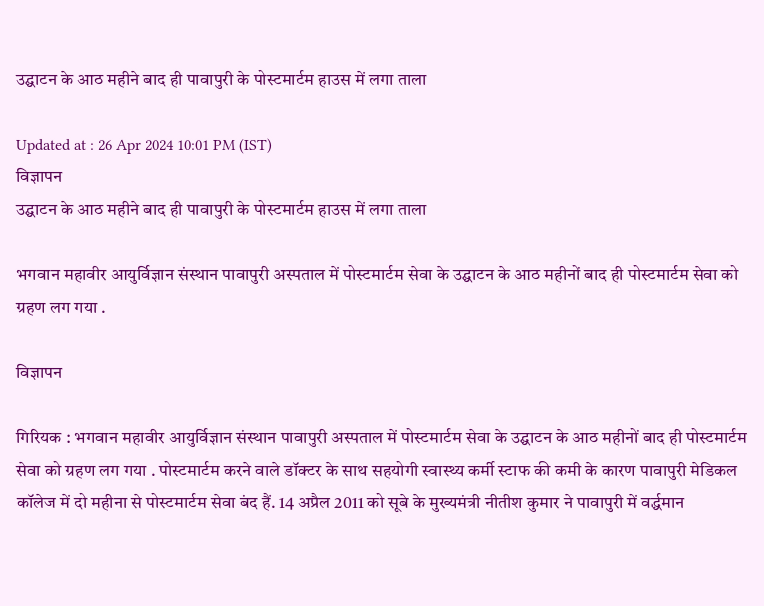उद्घाटन के आठ महीने बाद ही पावापुरी के पोस्टमार्टम हाउस में लगा ताला

Updated at : 26 Apr 2024 10:01 PM (IST)
विज्ञापन
उद्घाटन के आठ महीने बाद ही पावापुरी के पोस्टमार्टम हाउस में लगा ताला

भगवान महावीर आयुर्विज्ञान संस्थान पावापुरी अस्पताल में पोस्टमार्टम सेवा के उद्घाटन के आठ महीनों बाद ही पोस्टमार्टम सेवा को ग्रहण लग गया .

विज्ञापन

गिरियक : भगवान महावीर आयुर्विज्ञान संस्थान पावापुरी अस्पताल में पोस्टमार्टम सेवा के उद्घाटन के आठ महीनों बाद ही पोस्टमार्टम सेवा को ग्रहण लग गया . पोस्टमार्टम करने वाले डॉक्टर के साथ सहयोगी स्वास्थ्य कर्मी स्टाफ की कमी के कारण पावापुरी मेडिकल कॉलेज में दो महीना से पोस्टमार्टम सेवा बंद हैं. 14 अप्रैल 2011 को सूबे के मुख्यमंत्री नीतीश कुमार ने पावापुरी में वर्द्धमान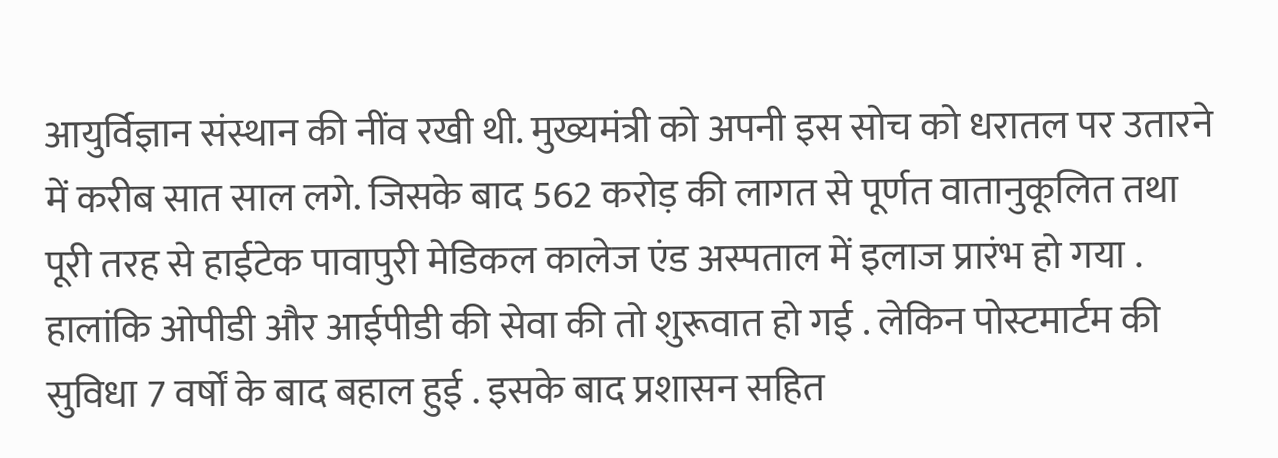आयुर्विज्ञान संस्थान की नींव रखी थी. मुख्यमंत्री को अपनी इस सोच को धरातल पर उतारने में करीब सात साल लगे. जिसके बाद 562 करोड़ की लागत से पूर्णत वातानुकूलित तथा पूरी तरह से हाईटेक पावापुरी मेडिकल कालेज एंड अस्पताल में इलाज प्रारंभ हो गया . हालांकि ओपीडी और आईपीडी की सेवा की तो शुरूवात हो गई . लेकिन पोस्टमार्टम की सुविधा 7 वर्षों के बाद बहाल हुई . इसके बाद प्रशासन सहित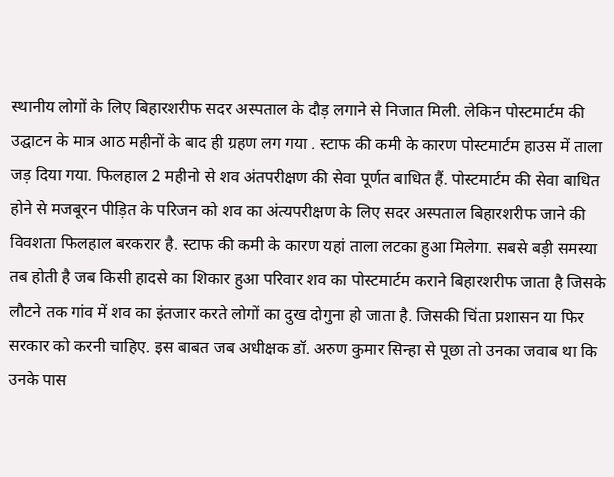स्थानीय लोगों के लिए बिहारशरीफ सदर अस्पताल के दौड़ लगाने से निजात मिली. लेकिन पोस्टमार्टम की उद्घाटन के मात्र आठ महीनों के बाद ही ग्रहण लग गया . स्टाफ की कमी के कारण पोस्टमार्टम हाउस में ताला जड़ दिया गया. फिलहाल 2 महीनो से शव अंतपरीक्षण की सेवा पूर्णत बाधित हैं. पोस्टमार्टम की सेवा बाधित होने से मजबूरन पीड़ित के परिजन को शव का अंत्यपरीक्षण के लिए सदर अस्पताल बिहारशरीफ जाने की विवशता फिलहाल बरकरार है. स्टाफ की कमी के कारण यहां ताला लटका हुआ मिलेगा. सबसे बड़ी समस्या तब होती है जब किसी हादसे का शिकार हुआ परिवार शव का पोस्टमार्टम कराने बिहारशरीफ जाता है जिसके लौटने तक गांव में शव का इंतजार करते लोगों का दुख दोगुना हो जाता है. जिसकी चिंता प्रशासन या फिर सरकार को करनी चाहिए. इस बाबत जब अधीक्षक डॉ. अरुण कुमार सिन्हा से पूछा तो उनका जवाब था कि उनके पास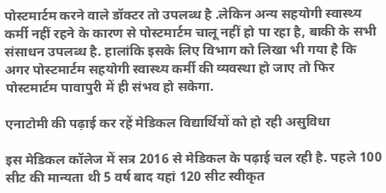पोस्टमार्टम करने वाले डॉक्टर तो उपलब्ध है .लेकिन अन्य सहयोगी स्वास्थ्य कर्मी नहीं रहने के कारण से पोस्टमार्टम चालू नहीं हो पा रहा है, बाकी के सभी संसाधन उपलब्ध है. हालांकि इसके लिए विभाग को लिखा भी गया है कि अगर पोस्टमार्टम सहयोगी स्वास्थ्य कर्मी की व्यवस्था हो जाए तो फिर पोस्टमार्टम पावापुरी में ही संभव हो सकेगा.

एनाटोमी की पढ़ाई कर रहें मेडिकल विद्यार्थियों को हो रही असुविधा

इस मेडिकल कॉलेज में सत्र 2016 से मेडिकल के पढ़ाई चल रही है. पहले 100 सीट की मान्यता थी 5 वर्ष बाद यहां 120 सीट स्वीकृत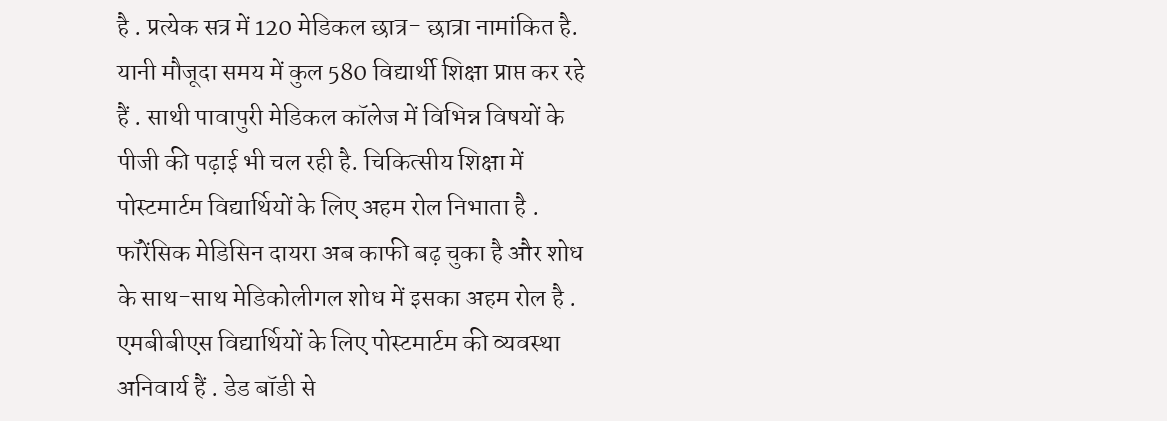है . प्रत्येक सत्र में 120 मेडिकल छात्र- छात्रा नामांकित है. यानी मौजूदा समय में कुल 580 विद्यार्थी शिक्षा प्राप्त कर रहे हैं . साथी पावापुरी मेडिकल कॉलेज में विभिन्न विषयों के पीजी की पढ़ाई भी चल रही है. चिकित्सीय शिक्षा में पोस्टमार्टम विद्यार्थियों के लिए अहम रोल निभाता है . फॉरेंसिक मेडिसिन दायरा अब काफी बढ़ चुका है और शोध के साथ-साथ मेडिकोलीगल शोध में इसका अहम रोल है . एमबीबीएस विद्यार्थियों के लिए पोस्टमार्टम की व्यवस्था अनिवार्य हैं . डेड बॉडी से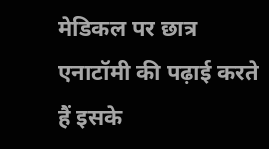मेडिकल पर छात्र एनाटॉमी की पढ़ाई करते हैं इसके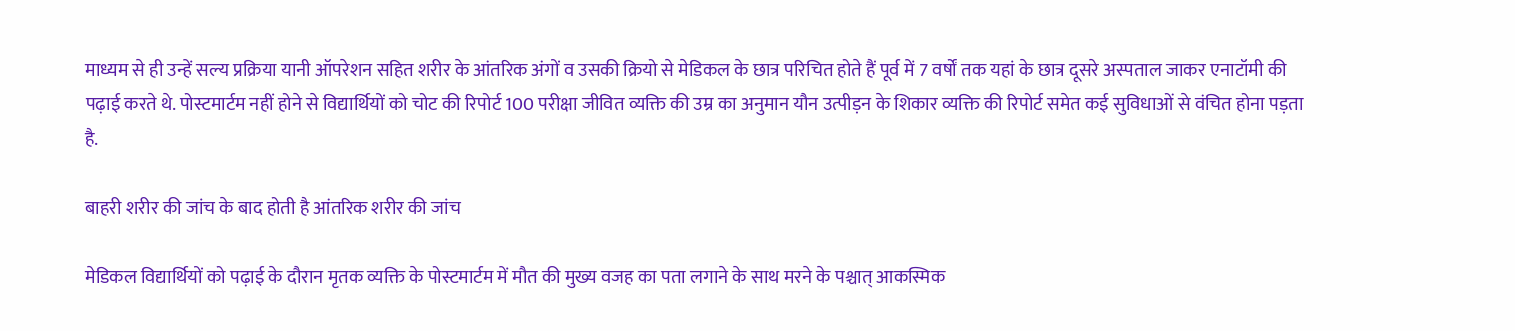माध्यम से ही उन्हें सल्य प्रक्रिया यानी ऑपरेशन सहित शरीर के आंतरिक अंगों व उसकी क्रियो से मेडिकल के छात्र परिचित होते हैं पूर्व में 7 वर्षों तक यहां के छात्र दूसरे अस्पताल जाकर एनाटॉमी की पढ़ाई करते थे. पोस्टमार्टम नहीं होने से विद्यार्थियों को चोट की रिपोर्ट 100 परीक्षा जीवित व्यक्ति की उम्र का अनुमान यौन उत्पीड़न के शिकार व्यक्ति की रिपोर्ट समेत कई सुविधाओं से वंचित होना पड़ता है.

बाहरी शरीर की जांच के बाद होती है आंतरिक शरीर की जांच

मेडिकल विद्यार्थियों को पढ़ाई के दौरान मृतक व्यक्ति के पोस्टमार्टम में मौत की मुख्य वजह का पता लगाने के साथ मरने के पश्चात् आकस्मिक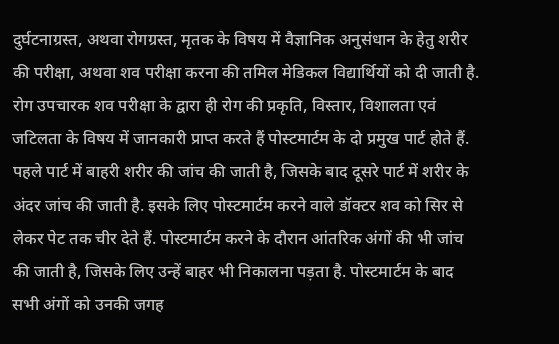दुर्घटनाग्रस्त, अथवा रोगग्रस्त, मृतक के विषय में वैज्ञानिक अनुसंधान के हेतु शरीर की परीक्षा, अथवा शव परीक्षा करना की तमिल मेडिकल विद्यार्थियों को दी जाती है. रोग उपचारक शव परीक्षा के द्वारा ही रोग की प्रकृति, विस्तार, विशालता एवं जटिलता के विषय में जानकारी प्राप्त करते हैं पोस्टमार्टम के दो प्रमुख पार्ट होते हैं. पहले पार्ट में बाहरी शरीर की जांच की जाती है, जिसके बाद दूसरे पार्ट में शरीर के अंदर जांच की जाती है. इसके लिए पोस्टमार्टम करने वाले डॉक्टर शव को सिर से लेकर पेट तक चीर देते हैं. पोस्टमार्टम करने के दौरान आंतरिक अंगों की भी जांच की जाती है, जिसके लिए उन्हें बाहर भी निकालना पड़ता है. पोस्टमार्टम के बाद सभी अंगों को उनकी जगह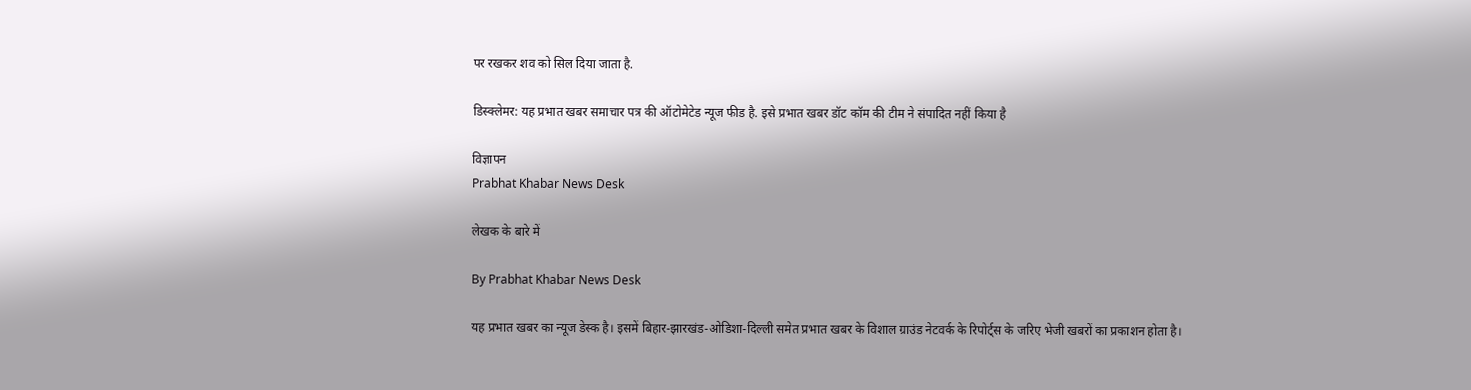पर रखकर शव को सिल दिया जाता है.

डिस्क्लेमर: यह प्रभात खबर समाचार पत्र की ऑटोमेटेड न्यूज फीड है. इसे प्रभात खबर डॉट कॉम की टीम ने संपादित नहीं किया है

विज्ञापन
Prabhat Khabar News Desk

लेखक के बारे में

By Prabhat Khabar News Desk

यह प्रभात खबर का न्यूज डेस्क है। इसमें बिहार-झारखंड-ओडिशा-दिल्‍ली समेत प्रभात खबर के विशाल ग्राउंड नेटवर्क के रिपोर्ट्स के जरिए भेजी खबरों का प्रकाशन होता है।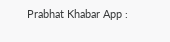Prabhat Khabar App :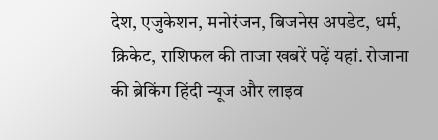देश, एजुकेशन, मनोरंजन, बिजनेस अपडेट, धर्म, क्रिकेट, राशिफल की ताजा खबरें पढ़ें यहां. रोजाना की ब्रेकिंग हिंदी न्यूज और लाइव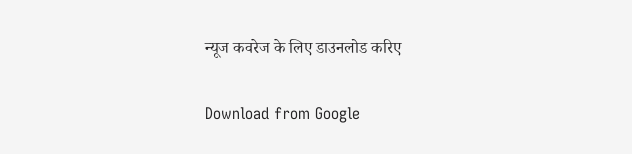न्यूज कवरेज के लिए डाउनलोड करिए

Download from Google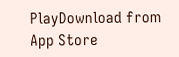PlayDownload from App Store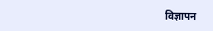विज्ञापन